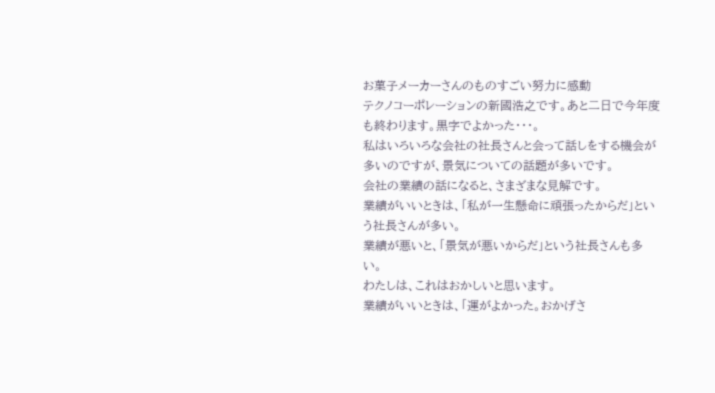お菓子メーカーさんのものすごい努力に感動
テクノコーポレーションの新國浩之です。あと二日で今年度も終わります。黒字でよかった・・・。
私はいろいろな会社の社長さんと会って話しをする機会が多いのですが、景気についての話題が多いです。
会社の業績の話になると、さまざまな見解です。
業績がいいときは、「私が一生懸命に頑張ったからだ」という社長さんが多い。
業績が悪いと、「景気が悪いからだ」という社長さんも多い。
わたしは、これはおかしいと思います。
業績がいいときは、「運がよかった。おかげさ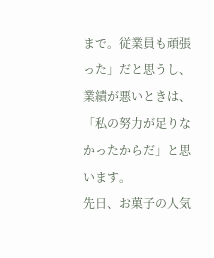まで。従業員も頑張った」だと思うし、
業績が悪いときは、「私の努力が足りなかったからだ」と思います。
先日、お菓子の人気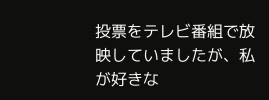投票をテレビ番組で放映していましたが、私が好きな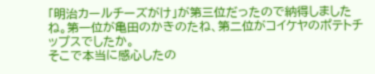「明治カールチーズがけ」が第三位だったので納得しましたね。第一位が亀田のかきのたね、第二位がコイケヤのポテトチップスでしたか。
そこで本当に感心したの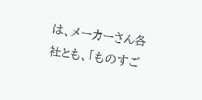は、メーカーさん各社とも、「ものすご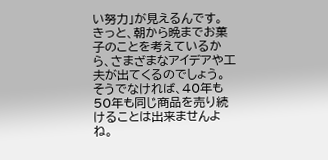い努力」が見えるんです。
きっと、朝から晩までお菓子のことを考えているから、さまざまなアイデアや工夫が出てくるのでしょう。
そうでなければ、40年も50年も同じ商品を売り続けることは出来ませんよね。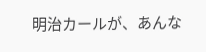明治カールが、あんな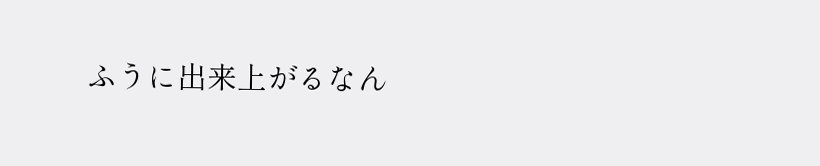ふうに出来上がるなん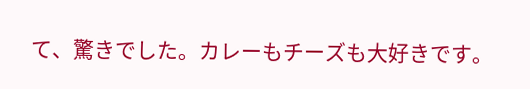て、驚きでした。カレーもチーズも大好きです。